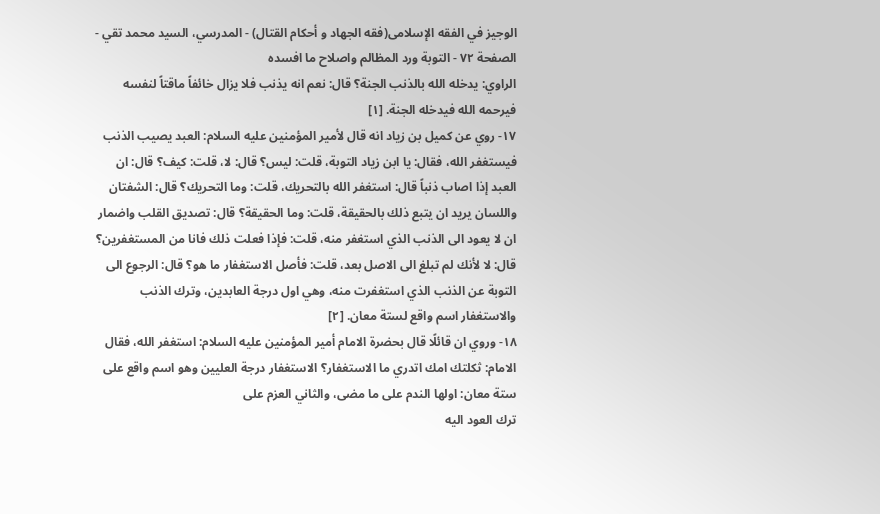الوجیز في الفقه الإسلامی(فقه الجهاد و أحكام القتال) - المدرسي، السيد محمد تقي - الصفحة ٧٢ - التوبة ورد المظالم واصلاح ما افسده
الراوي: يدخله الله بالذنب الجنة؟ قال: نعم انه يذنب فلا يزال خائفاً ماقتاً لنفسه فيرحمه الله فيدخله الجنة. [١]
١٧- روي عن كميل بن زياد انه قال لأمير المؤمنين عليه السلام: العبد يصيب الذنب فيستغفر الله، فقال: يا ابن زياد التوبة، قلت: ليس؟ قال: لا، قلت: كيف؟ قال: ان العبد إذا اصاب ذنباً قال: استغفر الله بالتحريك، قلت: وما التحريك؟ قال: الشفتان واللسان يريد ان يتبع ذلك بالحقيقة، قلت: وما الحقيقة؟ قال: تصديق القلب واضمار ان لا يعود الى الذنب الذي استغفر منه، قلت: فإذا فعلت ذلك فانا من المستغفرين؟ قال: لا لأنك لم تبلغ الى الاصل بعد، قلت: فأصل الاستغفار ما هو؟ قال: الرجوع الى التوبة عن الذنب الذي استغفرت منه، وهي اول درجة العابدين، وترك الذنب والاستغفار اسم واقع لستة معان. [٢]
١٨- وروي ان قائلًا قال بحضرة الامام أمير المؤمنين عليه السلام: استغفر الله، فقال الامام: ثكلتك امك اتدري ما الاستغفار؟ الاستغفار درجة العليين وهو اسم واقع على ستة معان: اولها الندم على ما مضى، والثاني العزم على
ترك العود اليه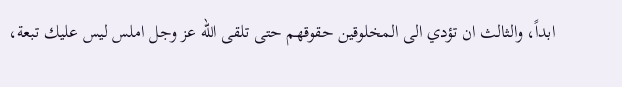ابداً، والثالث ان تؤدي الى المخلوقين حقوقهم حتى تلقى الله عز وجل املس ليس عليك تبعة،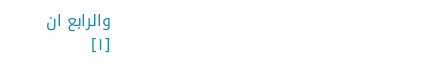والرابع ان
[١]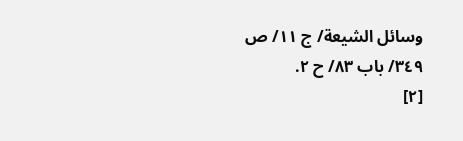وسائل الشيعة/ ج ١١/ ص ٣٤٩/ باب ٨٣/ ح ٢.
[٢]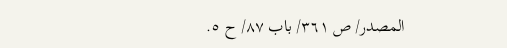المصدر/ ص ٣٦١/ باب ٨٧/ ح ٥.